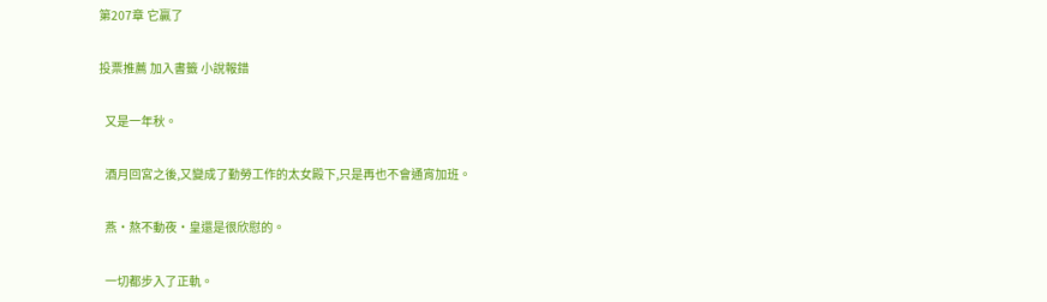第207章 它贏了

投票推薦 加入書籤 小說報錯

  又是一年秋。

  酒月回宮之後,又變成了勤勞工作的太女殿下,只是再也不會通宵加班。

  燕·熬不動夜·皇還是很欣慰的。

  一切都步入了正軌。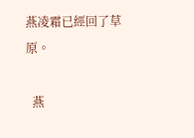燕凌霜已經回了草原。

  燕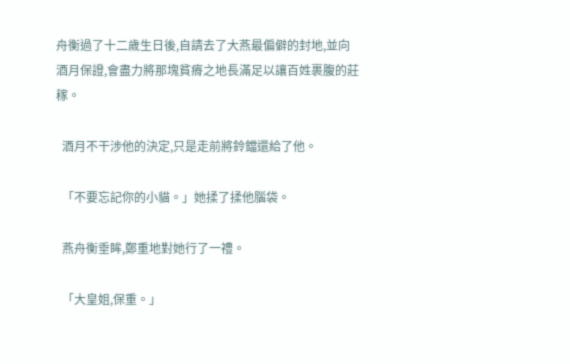舟衡過了十二歲生日後,自請去了大燕最偏僻的封地,並向酒月保證,會盡力將那塊貧瘠之地長滿足以讓百姓裹腹的莊稼。

  酒月不干涉他的決定,只是走前將鈴鐺還給了他。

  「不要忘記你的小貓。」她揉了揉他腦袋。

  燕舟衡垂眸,鄭重地對她行了一禮。

  「大皇姐,保重。」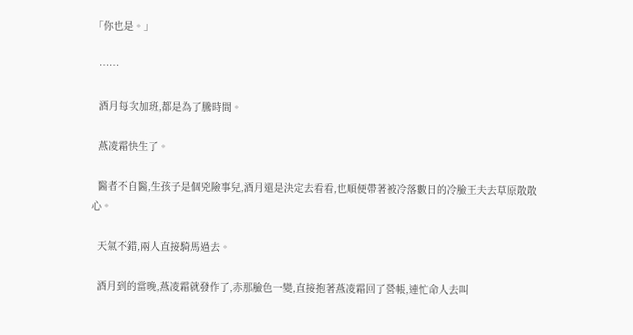「你也是。」

  ……

  酒月每次加班,都是為了騰時間。

  燕凌霜快生了。

  醫者不自醫,生孩子是個兇險事兒,酒月還是決定去看看,也順便帶著被冷落數日的冷臉王夫去草原散散心。

  天氣不錯,兩人直接騎馬過去。

  酒月到的當晚,燕凌霜就發作了,赤那臉色一變,直接抱著燕凌霜回了營帳,連忙命人去叫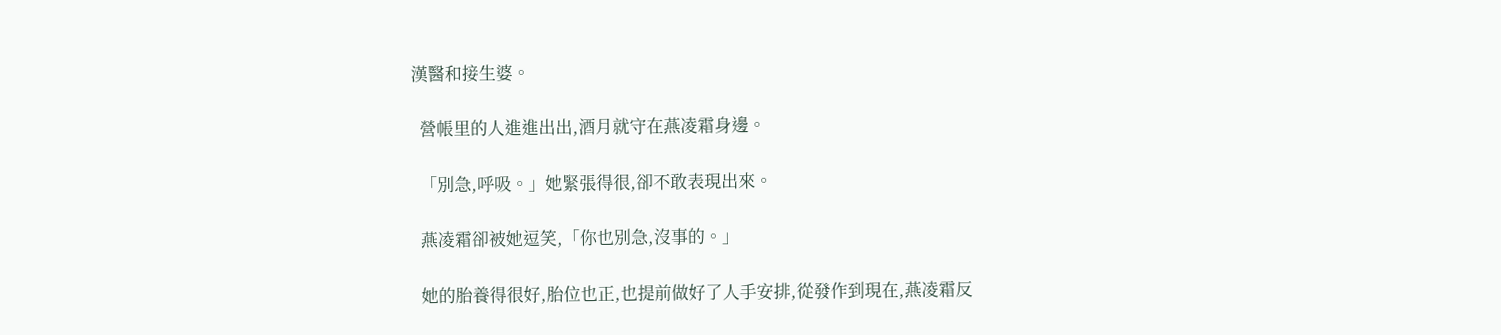漢醫和接生婆。

  營帳里的人進進出出,酒月就守在燕凌霜身邊。

  「別急,呼吸。」她緊張得很,卻不敢表現出來。

  燕凌霜卻被她逗笑,「你也別急,沒事的。」

  她的胎養得很好,胎位也正,也提前做好了人手安排,從發作到現在,燕凌霜反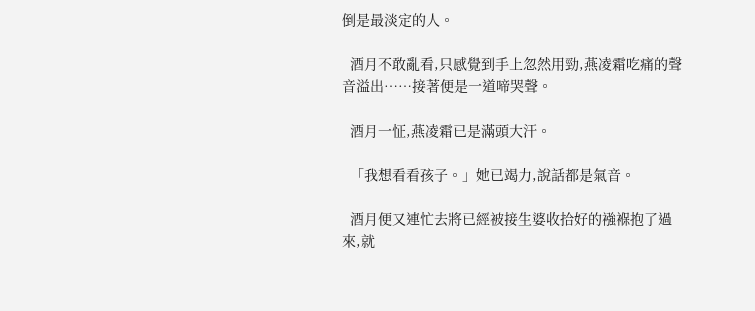倒是最淡定的人。

  酒月不敢亂看,只感覺到手上忽然用勁,燕凌霜吃痛的聲音溢出……接著便是一道啼哭聲。

  酒月一怔,燕凌霜已是滿頭大汗。

  「我想看看孩子。」她已竭力,說話都是氣音。

  酒月便又連忙去將已經被接生婆收拾好的襁褓抱了過來,就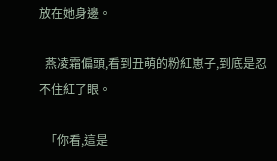放在她身邊。

  燕凌霜偏頭,看到丑萌的粉紅崽子,到底是忍不住紅了眼。

  「你看,這是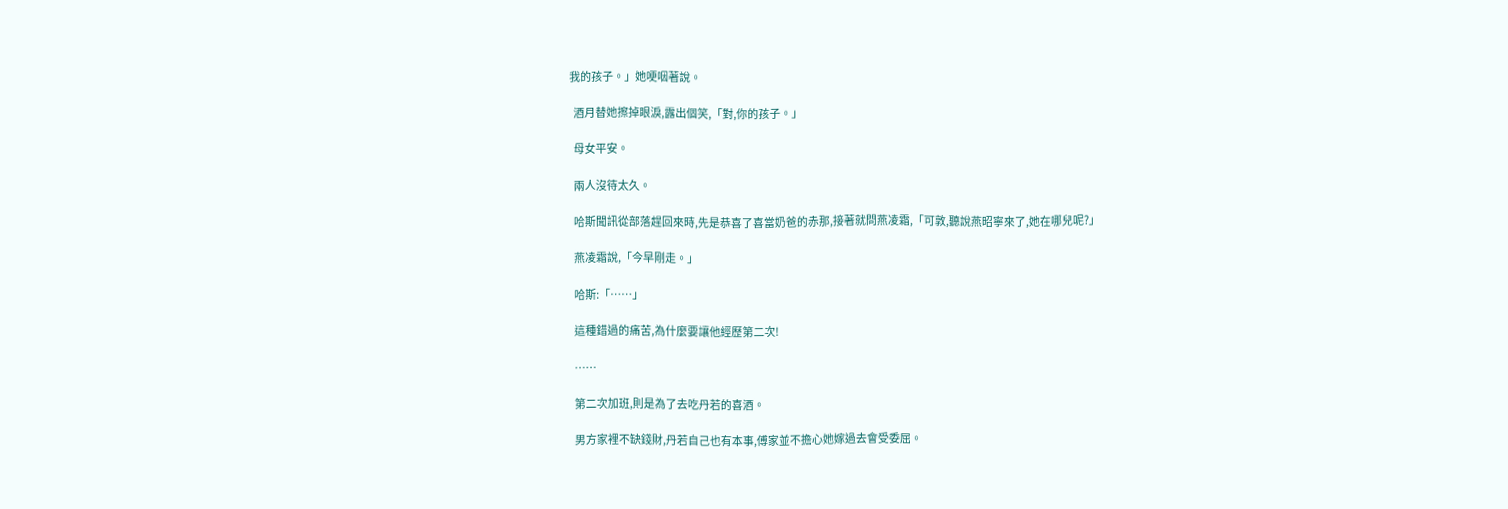我的孩子。」她哽咽著說。

  酒月替她擦掉眼淚,露出個笑,「對,你的孩子。」

  母女平安。

  兩人沒待太久。

  哈斯聞訊從部落趕回來時,先是恭喜了喜當奶爸的赤那,接著就問燕凌霜,「可敦,聽說燕昭寧來了,她在哪兒呢?」

  燕凌霜說,「今早剛走。」

  哈斯:「……」

  這種錯過的痛苦,為什麼要讓他經歷第二次!

  ……

  第二次加班,則是為了去吃丹若的喜酒。

  男方家裡不缺錢財,丹若自己也有本事,傅家並不擔心她嫁過去會受委屈。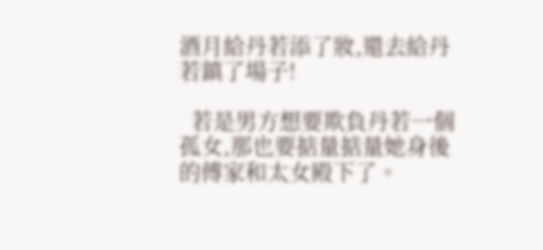酒月給丹若添了妝,還去給丹若鎮了場子!

  若是男方想要欺負丹若一個孤女,那也要掂量掂量她身後的傅家和太女殿下了。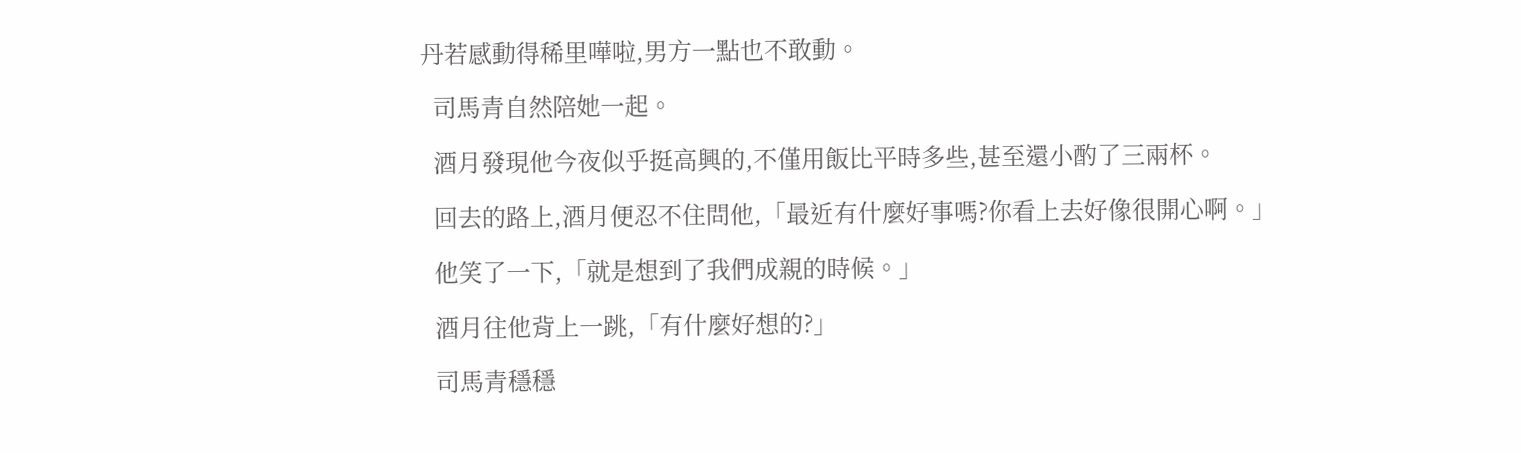丹若感動得稀里嘩啦,男方一點也不敢動。

  司馬青自然陪她一起。

  酒月發現他今夜似乎挺高興的,不僅用飯比平時多些,甚至還小酌了三兩杯。

  回去的路上,酒月便忍不住問他,「最近有什麼好事嗎?你看上去好像很開心啊。」

  他笑了一下,「就是想到了我們成親的時候。」

  酒月往他背上一跳,「有什麼好想的?」

  司馬青穩穩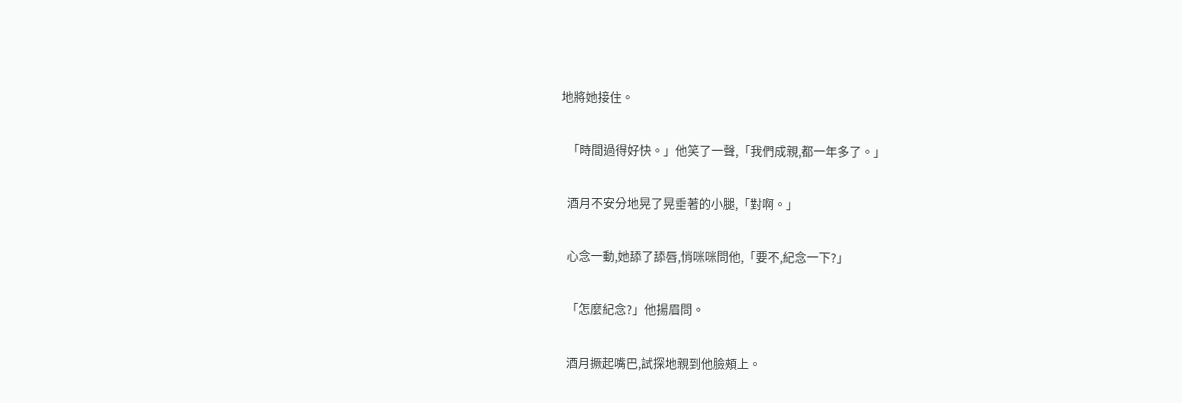地將她接住。

  「時間過得好快。」他笑了一聲,「我們成親,都一年多了。」

  酒月不安分地晃了晃垂著的小腿,「對啊。」

  心念一動,她舔了舔唇,悄咪咪問他,「要不,紀念一下?」

  「怎麼紀念?」他揚眉問。

  酒月撅起嘴巴,試探地親到他臉頰上。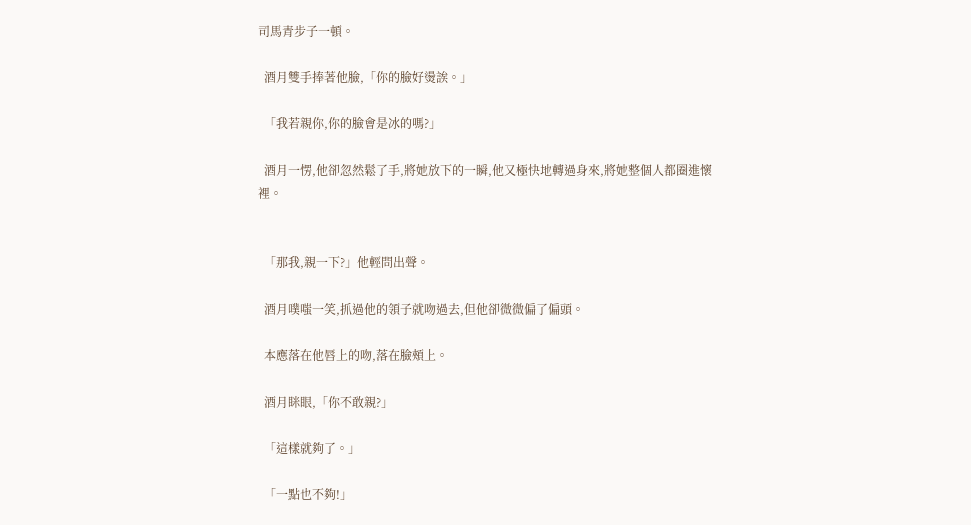司馬青步子一頓。

  酒月雙手捧著他臉,「你的臉好燙誒。」

  「我若親你,你的臉會是冰的嗎?」

  酒月一愣,他卻忽然鬆了手,將她放下的一瞬,他又極快地轉過身來,將她整個人都圈進懷裡。


  「那我,親一下?」他輕問出聲。

  酒月噗嗤一笑,抓過他的領子就吻過去,但他卻微微偏了偏頭。

  本應落在他唇上的吻,落在臉頰上。

  酒月眯眼,「你不敢親?」

  「這樣就夠了。」

  「一點也不夠!」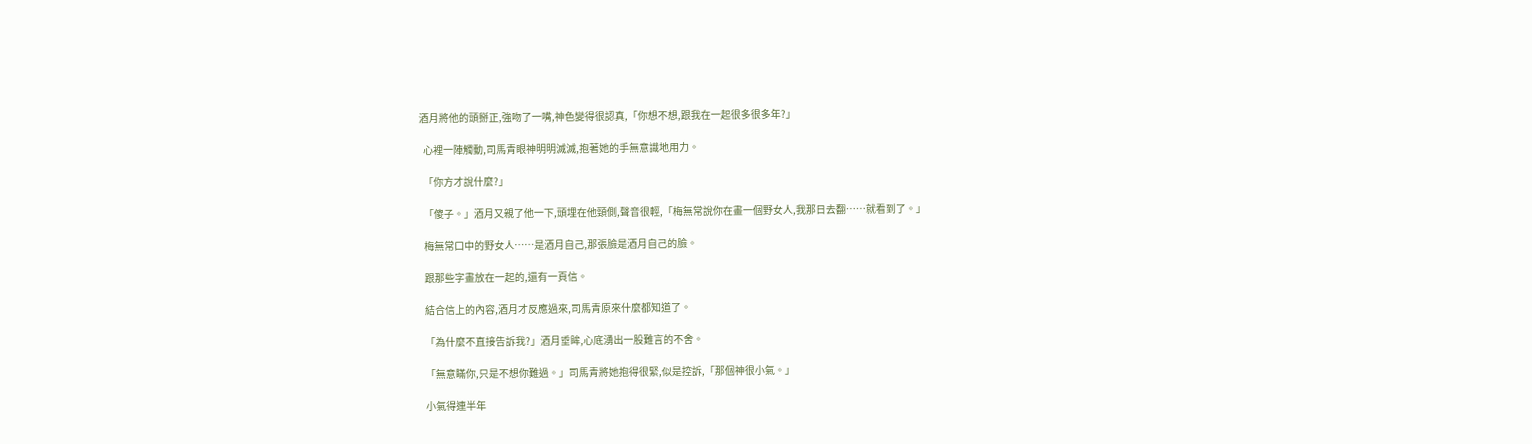酒月將他的頭掰正,強吻了一嘴,神色變得很認真,「你想不想,跟我在一起很多很多年?」

  心裡一陣觸動,司馬青眼神明明滅滅,抱著她的手無意識地用力。

  「你方才說什麼?」

  「傻子。」酒月又親了他一下,頭埋在他頸側,聲音很輕,「梅無常說你在畫一個野女人,我那日去翻……就看到了。」

  梅無常口中的野女人……是酒月自己,那張臉是酒月自己的臉。

  跟那些字畫放在一起的,還有一頁信。

  結合信上的內容,酒月才反應過來,司馬青原來什麼都知道了。

  「為什麼不直接告訴我?」酒月垂眸,心底湧出一股難言的不舍。

  「無意瞞你,只是不想你難過。」司馬青將她抱得很緊,似是控訴,「那個神很小氣。」

  小氣得連半年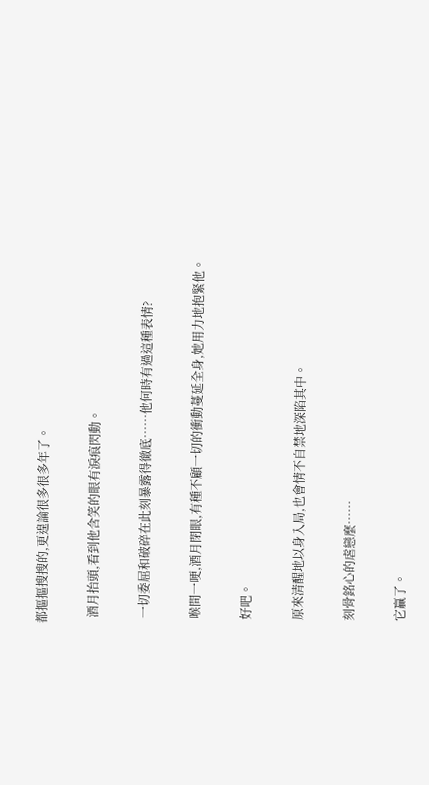都摳摳搜搜的,更遑論很多很多年了。

  酒月抬頭,看到他含笑的眼有淚痕閃動。

  一切委屈和破碎在此刻暴露得徹底……他何時有過這種表情?

  喉間一哽,酒月閉眼,有種不顧一切的衝動蔓延全身,她用力地抱緊他。

  好吧。

  原來清醒地以身入局,也會情不自禁地深陷其中。

  刻骨銘心的虐戀麼……

  它贏了。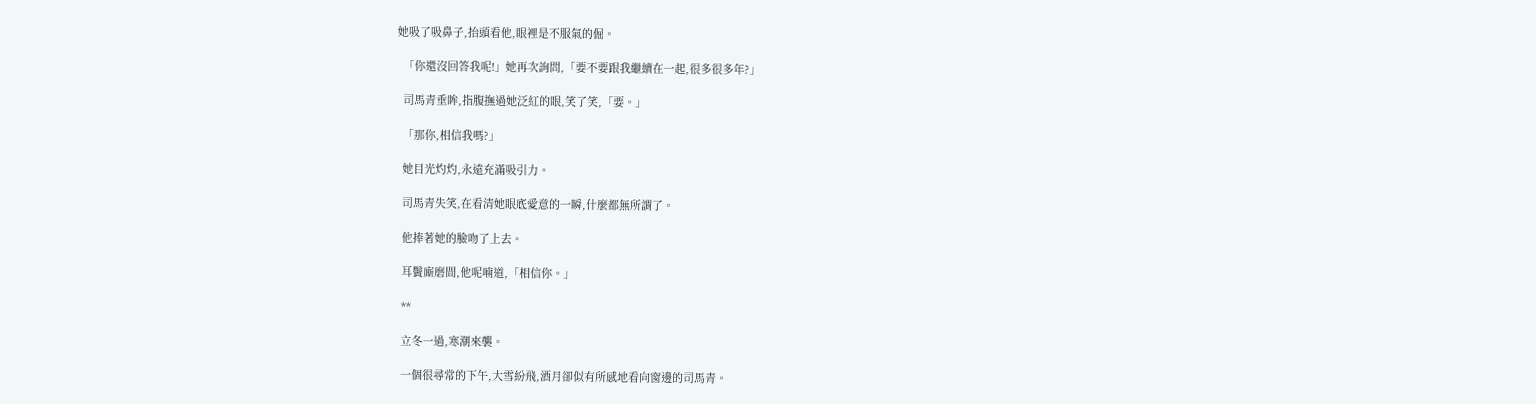她吸了吸鼻子,抬頭看他,眼裡是不服氣的倔。

  「你還沒回答我呢!」她再次詢問,「要不要跟我繼續在一起,很多很多年?」

  司馬青垂眸,指腹撫過她泛紅的眼,笑了笑,「要。」

  「那你,相信我嗎?」

  她目光灼灼,永遠充滿吸引力。

  司馬青失笑,在看清她眼底愛意的一瞬,什麼都無所謂了。

  他捧著她的臉吻了上去。

  耳鬢廝磨間,他呢喃道,「相信你。」

  **

  立冬一過,寒潮來襲。

  一個很尋常的下午,大雪紛飛,酒月卻似有所感地看向窗邊的司馬青。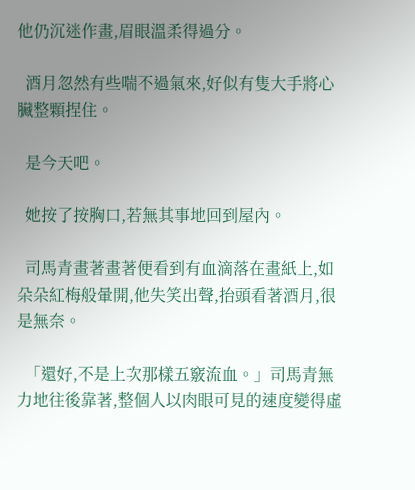他仍沉迷作畫,眉眼溫柔得過分。

  酒月忽然有些喘不過氣來,好似有隻大手將心臟整顆捏住。

  是今天吧。

  她按了按胸口,若無其事地回到屋內。

  司馬青畫著畫著便看到有血滴落在畫紙上,如朵朵紅梅般暈開,他失笑出聲,抬頭看著酒月,很是無奈。

  「還好,不是上次那樣五竅流血。」司馬青無力地往後靠著,整個人以肉眼可見的速度變得虛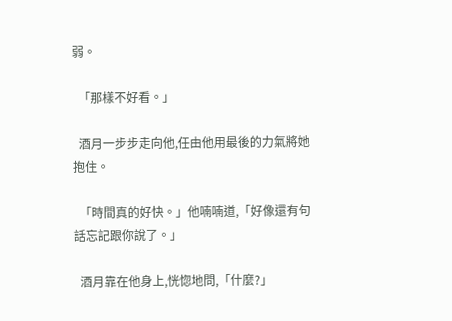弱。

  「那樣不好看。」

  酒月一步步走向他,任由他用最後的力氣將她抱住。

  「時間真的好快。」他喃喃道,「好像還有句話忘記跟你說了。」

  酒月靠在他身上,恍惚地問,「什麼?」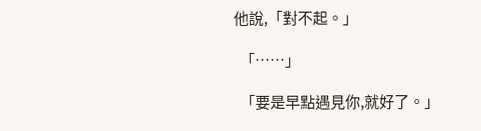他說,「對不起。」

  「……」

  「要是早點遇見你,就好了。」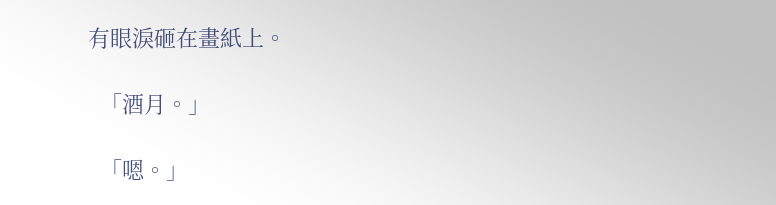有眼淚砸在畫紙上。

  「酒月。」

  「嗯。」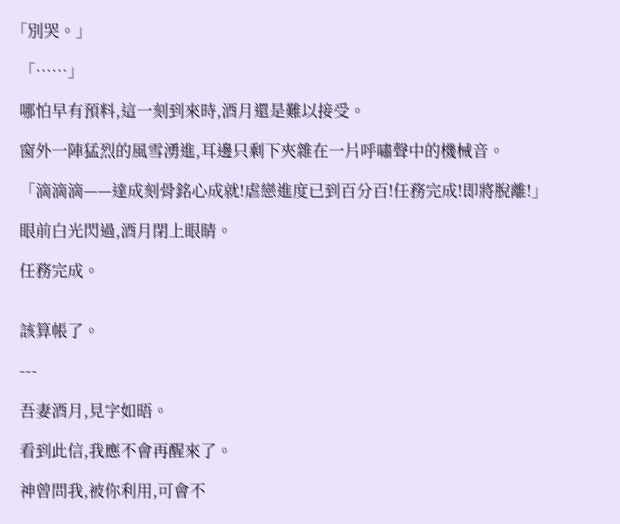「別哭。」

  「……」

  哪怕早有預料,這一刻到來時,酒月還是難以接受。

  窗外一陣猛烈的風雪湧進,耳邊只剩下夾雜在一片呼嘯聲中的機械音。

  「滴滴滴——達成刻骨銘心成就!虐戀進度已到百分百!任務完成!即將脫離!」

  眼前白光閃過,酒月閉上眼睛。

  任務完成。


  該算帳了。

  ---

  吾妻酒月,見字如晤。

  看到此信,我應不會再醒來了。

  神曾問我,被你利用,可會不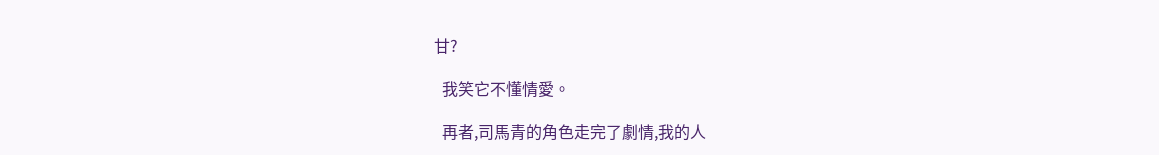甘?

  我笑它不懂情愛。

  再者,司馬青的角色走完了劇情,我的人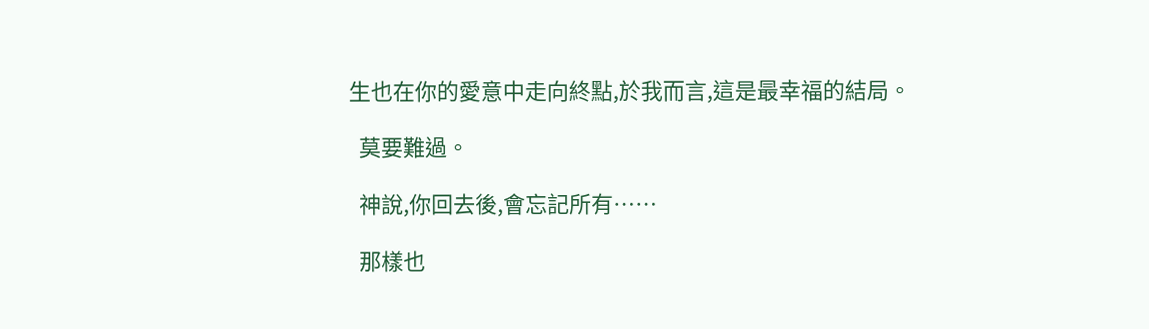生也在你的愛意中走向終點,於我而言,這是最幸福的結局。

  莫要難過。

  神說,你回去後,會忘記所有……

  那樣也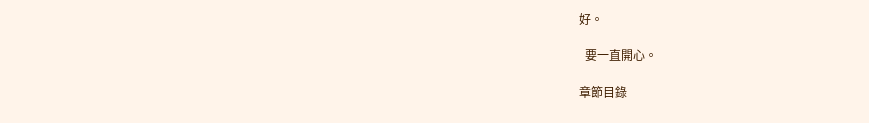好。

  要一直開心。

章節目錄